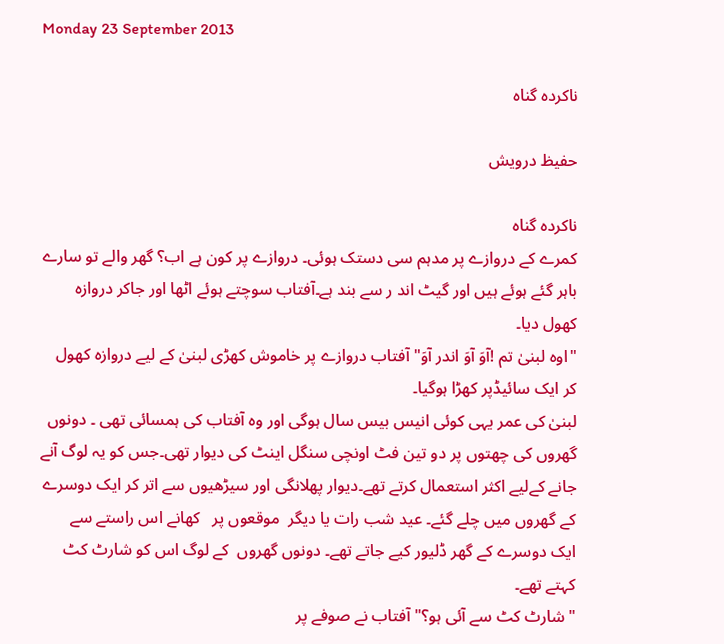Monday 23 September 2013

ناکردہ گناہ

حفیظ درویش

ناکردہ گناہ
کمرے کے دروازے پر مدہم سی دستک ہوئی۔ دروازے پر کون ہے اب؟ گھر والے تو سارے باہر گئے ہوئے ہیں اور گیٹ اند ر سے بند ہے۔آفتاب سوچتے ہوئے اٹھا اور جاکر دروازہ کھول دیا۔
"اوہ لبنیٰ تم !آوَ آوَ اندر آوَ" آفتاب دروازے پر خاموش کھڑی لبنیٰ کے لیے دروازہ کھول کر ایک سائیڈپر کھڑا ہوگیا۔
لبنیٰ کی عمر یہی کوئی انیس بیس سال ہوگی اور وہ آفتاب کی ہمسائی تھی ۔ دونوں گھروں کی چھتوں پر دو تین فٹ اونچی سنگل اینٹ کی دیوار تھی۔جس کو یہ لوگ آنے جانے کےلیے اکثر استعمال کرتے تھے۔دیوار پھلانگی اور سیڑھیوں سے اتر کر ایک دوسرے کے گھروں میں چلے گئے۔ عید شب رات یا دیگر  موقعوں پر   کھانے اس راستے سے  ایک دوسرے کے گھر ڈلیور کیے جاتے تھے۔ دونوں گھروں  کے لوگ اس کو شارٹ کٹ کہتے تھے۔
"شارٹ کٹ سے آئی ہو؟" آفتاب نے صوفے پر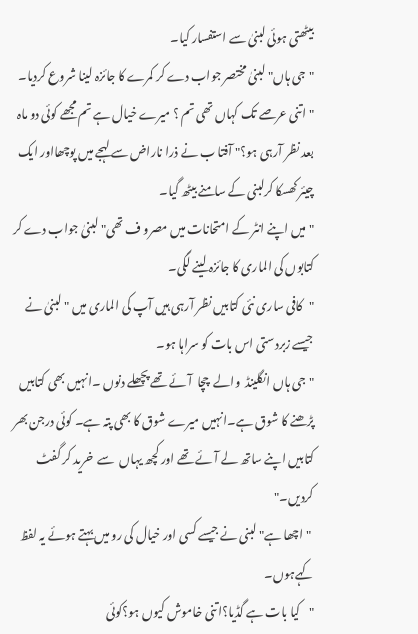بیٹھتی ہوئی لبنیٰ سے استفسار کیا۔
"جی ہاں" لبنیٰ مختصر جواب دے کر کمرے کا جائزہ لینا شروع کردیا۔
"اتنی عرصے تک کہاں تھی تم ؟ میرے خیال ہے تم مجھے کوئی دو ماہ بعد نظر آرہی ہو؟" آفتا ب نے ذرا ناراض سے لہجے میں پوچھااور ایک چیئر کھسکا کرلبنی کے سامنے بیٹھ گیا۔
"میں اپنے انٹر کے امتحانات میں مصرو ف تھی" لبنیٰ جواب دے کر کتابوں کی الماری کا جائزہ لینے لگی۔
"کافی ساری نئی کتابیں نظر آرہی ہیں آپ کی الماری میں " لبنیٰ نے جیسے زبردستی اس بات کو سراہا ہو۔
"جی ہاں انگلینڈ  والے  چچا  آئے تھے پچھلے دنوں ۔انہیں بھی کتابیں پڑھنے کا شوق ہے۔انہیں میرے شوق کا بھی پتہ ہے۔ کوئی درجن بھر کتابیں اپنے ساتھ لے آئے تھے اور کچھ یہاں  سے  خرید کر گفٹ کردیں۔"
 "اچھا ہے" لبنی نے جیسے کسی اور خیال کی رو میں بہتے ہوئے یہ لفظ کہےہوں۔
"کیا بات ہے گڈیا؟اتنی خاموش کیوں ہو؟کوئی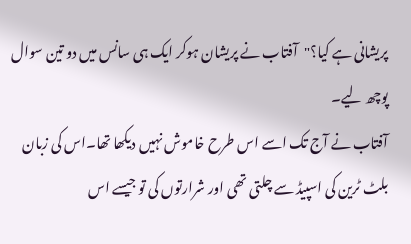پریشانی ہے کیا؟"آفتاب نے پریشان ہوکر ایک ہی سانس میں دو تین سوال پوچھ لیے۔
آفتاب نے آج تک اسے اس طرح خاموش نہیں دیکھا تھا۔اس کی زبان بلٹ ٹرین کی اسپیڈ سے چلتی تھی اور شرارتوں کی تو جیسے اس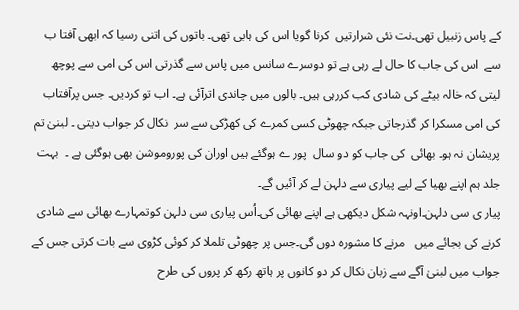کے پاس زنبیل تھی۔نت نئی شرارتیں  کرنا گویا اس کی ہابی تھی۔ باتوں کی اتنی رسیا کہ ابھی آفتا ب سے  اس کی جاب کا حال لے رہی ہے تو دوسرے سانس میں پاس سے گذرتی اس کی امی سے پوچھ لیتی کہ خالہ بیٹے کی شادی کب کررہی ہیں۔ بالوں میں چاندی اترآئی ہے۔ اب تو کردیں۔ جس پرآفتاب کی امی مسکرا کر گذرجاتی جبکہ چھوٹی کسی کمرے کی کھڑکی سے سر  نکال کر جواب دیتی ۔ لبنیٰ تم پریشان نہ ہو۔ بھائی  کی جاب کو دو سال  پور ے ہوگئے ہیں اوران کی پوروموشن بھی ہوگئی ہے ۔  بہت جلد ہم اپنے بھیا کے لیے پیاری سے دلہن لے کر آئیں گے۔
پیار ی سی دلہن۔اونہہ شکل دیکھی ہے اپنے بھائی کی۔اُس پیاری سی دلہن کوتمہارے بھائی سے شادی کرنے کی بجائے میں   مرنے کا مشورہ دوں گی۔جس پر چھوٹی تلملا کر کوئی کڑوی سے بات کرتی جس کے جواب میں لبنیٰ آگے سے زبان نکال کر دو کانوں پر ہاتھ رکھ کر پروں کی طرح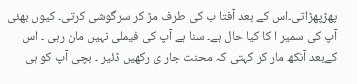پھڑپھڑاتی۔اس کے بعد آفتا ب کی طرف مڑ کر سرگوشی کرتی۔ کیوں بھئی آپ کی سمیر ا کا کیا حال ہے۔ سنا ہے آپ کی فیملی نہیں مان رہی ۔ اس کےبعد آنکھ مار کر کہتی کہ محنت جار ی رکھیں ڈئیر ۔ بچی آپ کو ہی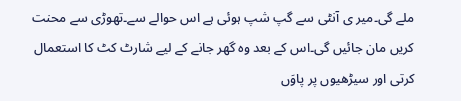ملے گی۔میر ی آنٹی سے گپ شپ ہوئی ہے اس حوالے سے۔تھوڑی سے محنت کریں مان جائیں گی۔اس کے بعد وہ گھر جانے کے لیے شارٹ کٹ کا استعمال کرتی اور سیڑھیوں پر پاوَں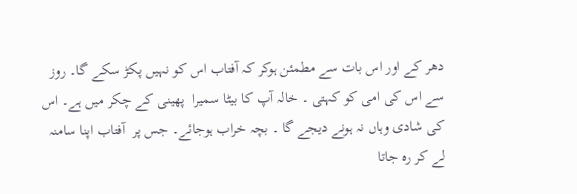دھر کے اور اس بات سے مطمئن ہوکر کہ آفتاب اس کو نہیں پکڑ سکے گا۔ روز سے اس کی امی کو کہتی ۔ خالہ آپ کا بیٹا سمیرا  پھینی کے چکر میں ہے۔ اس کی شادی وہاں نہ ہونے دیجے گا ۔ بچہ خراب ہوجائے۔ جس پر  آفتاب اپنا سامنہ لے کر رہ جاتا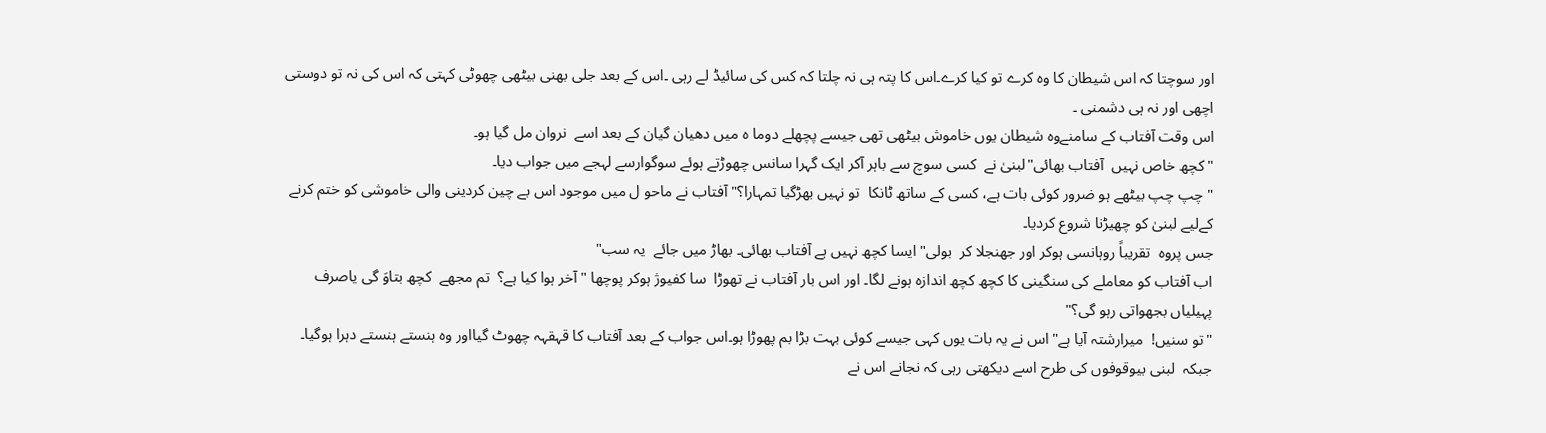اور سوچتا کہ اس شیطان کا وہ کرے تو کیا کرے۔اس کا پتہ ہی نہ چلتا کہ کس کی سائیڈ لے رہی ۔اس کے بعد جلی بھنی بیٹھی چھوٹی کہتی کہ اس کی نہ تو دوستی اچھی اور نہ ہی دشمنی ۔
اس وقت آفتاب کے سامنےوہ شیطان یوں خاموش بیٹھی تھی جیسے پچھلے دوما ہ میں دھیان گیان کے بعد اسے  نروان مل گیا ہو۔
"کچھ خاص نہیں  آفتاب بھائی"لبنیٰ نے  کسی سوچ سے باہر آکر ایک گہرا سانس چھوڑتے ہوئے سوگوارسے لہجے میں جواب دیا۔
" چپ چپ بیٹھے ہو ضرور کوئی بات ہے، کسی کے ساتھ ٹانکا  تو نہیں بھڑگیا تمہارا؟" آفتاب نے ماحو ل میں موجود اس بے چین کردینی والی خاموشی کو ختم کرنے کےلیے لبنیٰ کو چھیڑنا شروع کردیا۔
جس پروہ  تقریباً روہانسی ہوکر اور جھنجلا کر  بولی" ایسا کچھ نہیں ہے آفتاب بھائی۔ بھاڑ میں جائے  یہ سب"
اب آفتاب کو معاملے کی سنگینی کا کچھ کچھ اندازہ ہونے لگا۔ اور اس بار آفتاب نے تھوڑا  سا کفیوژ ہوکر پوچھا " آخر ہوا کیا ہے؟  تم مجھے  کچھ بتاوَ گی یاصرف پہیلیاں بجھواتی رہو گی؟"
"تو سنیں!  میرارشتہ آیا ہے"اس نے یہ بات یوں کہی جیسے کوئی بہت بڑا بم پھوڑا ہو۔اس جواب کے بعد آفتاب کا قہقہہ چھوٹ گیااور وہ ہنستے ہنستے دہرا ہوگیا۔ جبکہ  لبنی بیوقوفوں کی طرح اسے دیکھتی رہی کہ نجانے اس نے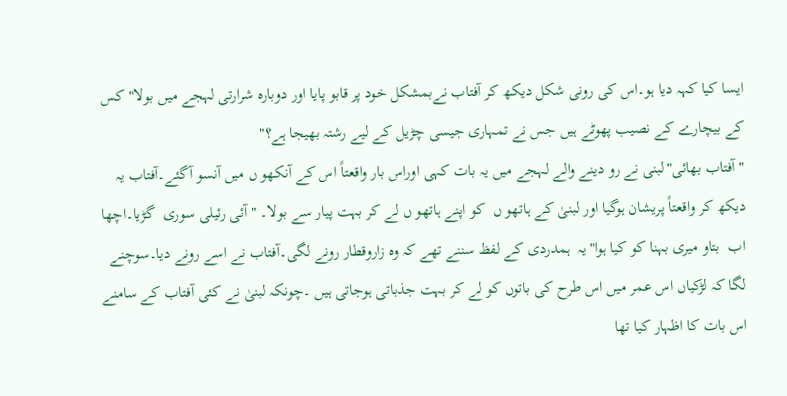ایسا کیا کہہ دیا ہو۔اس کی رونی شکل دیکھ کر آفتاب نےبمشکل خود پر قابو پایا اور دوبارہ شرارتی لہجے میں بولا" کس کے بیچارے کے نصیب پھوٹے ہیں جس نے تمہاری جیسی چڑیل کے لیے رشتہ بھیجا ہے؟"
"آفتاب بھائی"لبنی نے رو دینے والے لہجے میں یہ بات کہی اوراس بار واقعتاً اس کے آنکھو ں میں آنسو آگئے۔آفتاب یہ دیکھ کر واقعتاً پریشان ہوگیا اور لبنیٰ کے ہاتھو ں  کو اپنے ہاتھو ں لے کر بہت پیار سے بولا۔ "آئی رئیلی سوری  گڑیا۔اچھا اب  بتاو میری بہنا کو کیا ہوا"یہ  ہمدردی کے لفظ سننے تھے کہ وہ زاروقطار رونے لگی۔آفتاب نے اسے رونے دیا۔سوچنے لگا کہ لڑکیاں اس عمر میں اس طرح کی باتوں کو لے کر بہت جذباتی ہوجاتی ہیں ۔چونکہ لبنیٰ نے کئی آفتاب کے سامنے اس بات کا اظہار کیا تھا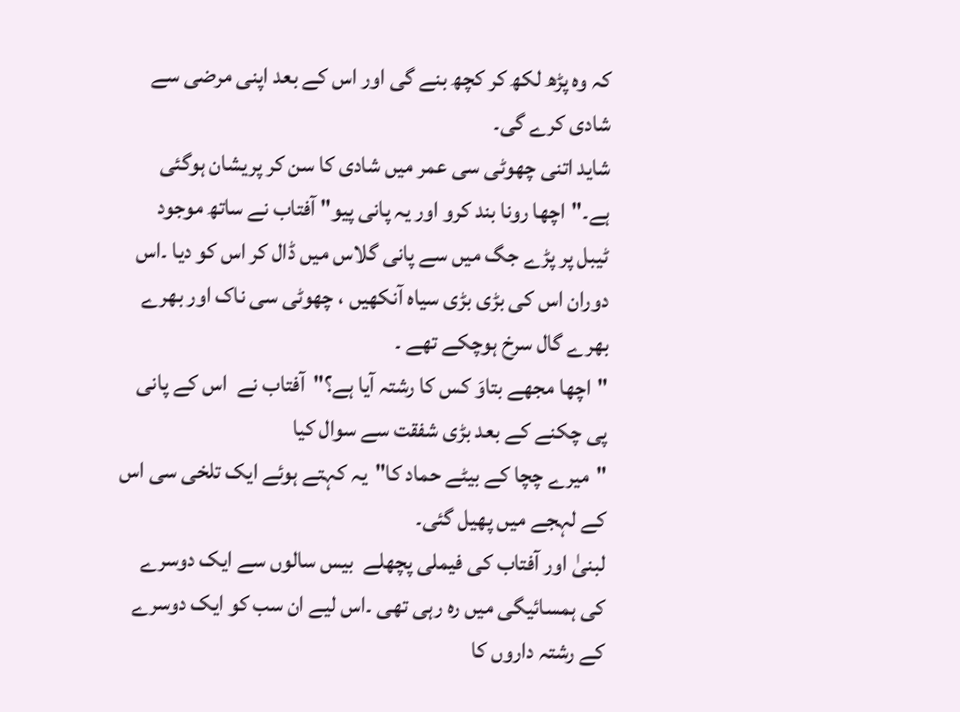کہ وہ پڑھ لکھ کر کچھ بنے گی اور اس کے بعد اپنی مرضی سے شادی کرے گی۔
شاید اتنی چھوٹی سی عمر میں شادی کا سن کر پریشان ہوگئی  ہے۔"اچھا رونا بند کرو اور یہ پانی پیو" آفتاب نے ساتھ موجود ٹیبل پر پڑے جگ میں سے پانی گلاس میں ڈال کر اس کو دیا ۔اس دوران اس کی بڑی بڑی سیاہ آنکھیں ، چھوٹی سی ناک اور بھرے بھرے گال سرخ ہوچکے تھے ۔
"اچھا مجھے بتاوَ کس کا رشتہ آیا ہے؟"آفتاب نے  اس کے پانی پی چکنے کے بعد بڑی شفقت سے سوال کیا
"میرے چچا کے بیٹے حماد کا"یہ کہتے ہوئے ایک تلخی سی اس کے لہجے میں پھیل گئی۔
لبنیٰ اور آفتاب کی فیملی پچھلے  بیس سالوں سے ایک دوسرے کی ہمسائیگی میں رہ رہی تھی ۔اس لیے ان سب کو ایک دوسرے کے رشتہ داروں کا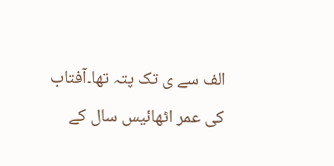الف سے ی تک پتہ تھا۔آفتاب کی عمر اٹھائیس سال کے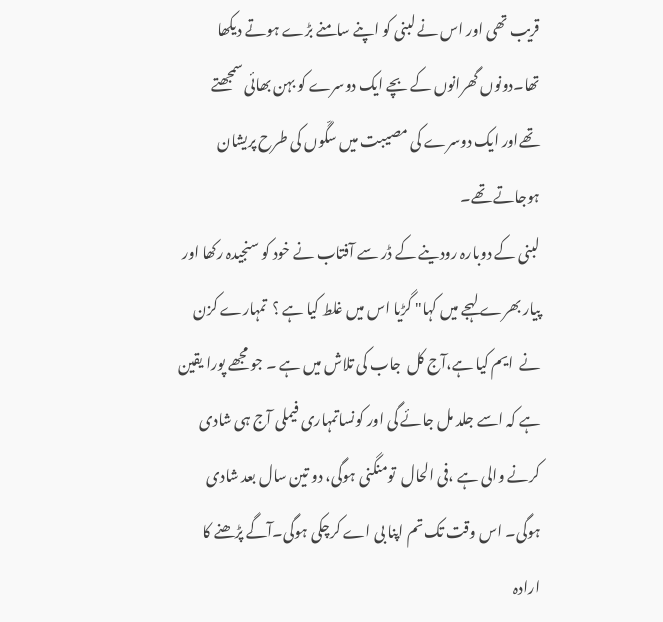قریب تھی اور اس نے لبنی کو اپنے سامنے بڑے ہوتے دیکھا تھا۔دونوں گھرانوں کے بچے ایک دوسرے کو بہن بھائی سمجھتے تھےاور ایک دوسرے کی مصیبت میں سگّوں کی طرح پریشان ہوجاتے تھے۔
لبنی کے دوبارہ رودینے کے ڈر سے آفتاب نے خود کو سنجیدہ رکھا اور پیار بھرے لہجے میں کہا" گڑیا اس میں غلط کیا ہے ؟  تمہارے کزن نے  ایم کیا ہے،آج کل  جاب کی تلاش میں ہے ۔ جو مجھے پورا یقین ہے کہ اسے جلد مل جائے گی اور کونساتمہاری فیملی آج ہی شادی کرنے والی ہے ،فی الحال  تومنگنی ہوگی، دو تین سال بعد شادی ہوگی۔ اس وقت تک تم اپنا بی اے کرچکی ہوگی۔آگے پڑھنے کا ارادہ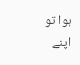ہوا تو اپنے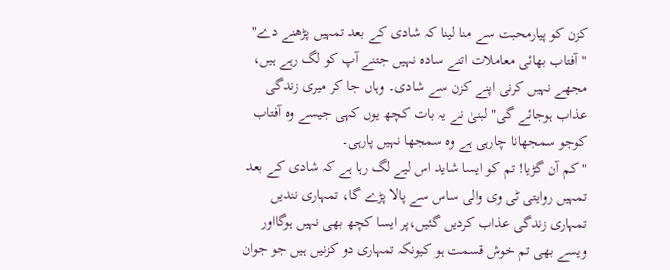کزن کو پیارمحبت سے منا لینا کہ شادی کے بعد تمہیں پڑھنے دے"
"آفتاب بھائی معاملات اتنے سادہ نہیں جتنے آپ کو لگ رہے ہیں، مجھے نہیں کرنی اپنے کزن سے شادی۔ وہاں جا کر میری زندگی عذاب ہوجائے گی" لبنیٰ نے یہ بات کچھ یوں کہی جیسے وہ آفتاب کوجو سمجھانا چارہی ہے وہ سمجھا نہیں پارہی۔
"کم آن گڑیا! تم کو ایسا شاید اس لیے لگ رہا ہے کہ شادی کے بعد تمہیں روایتی ٹی وی والی ساس سے پالا پڑے گا، تمہاری نندیں تمہاری زندگی عذاب کردیں گئیں،پر ایسا کچھ بھی نہیں ہوگااور ویسے بھی تم خوش قسمت ہو کیونکہ تمہاری دو کزنیں ہیں جو جوان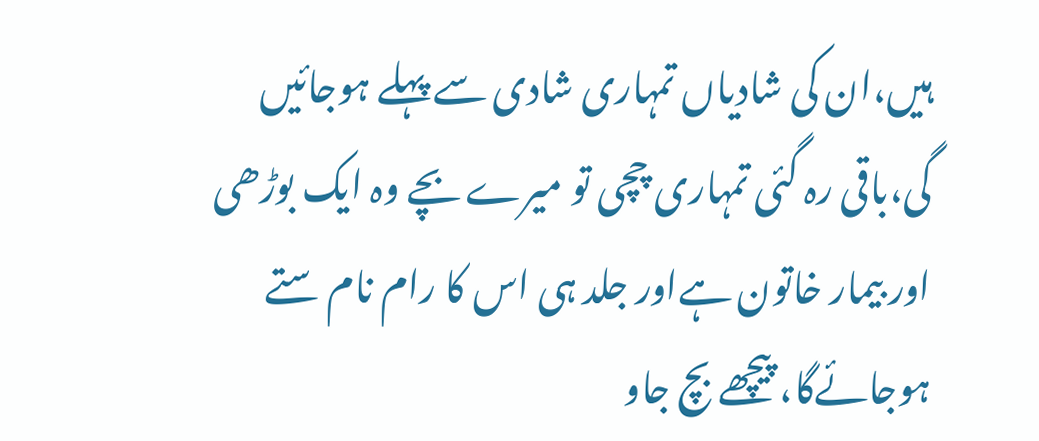ہیں،ان کی شادیاں تمہاری شادی سے پہلے ہوجائیں گی،باقی رہ گئی تمہاری چچی تو میرے بچے وہ ایک بوڑھی اور بیمار خاتون ہےاور جلد ہی اس کا رام نام ستے ہوجائےگا، پیچھے بچ جاو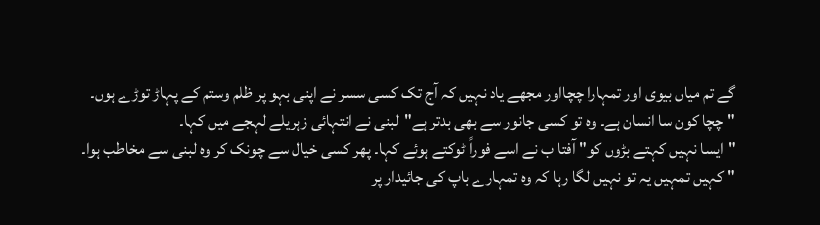گے تم میاں بیوی اور تمہارا چچااور مجھے یاد نہیں کہ آج تک کسی سسر نے اپنی بہو پر ظلم وستم کے پہاڑ توڑے ہوں۔
"چچا کون سا انسان ہے۔ وہ تو کسی جانور سے بھی بدتر ہے"لبنی نے انتہائی زہریلے لہجے میں کہا۔
"ایسا نہیں کہتے بڑوں کو" آفتا ب نے اسے فوراً ٹوکتے ہوئے کہا۔ پھر کسی خیال سے چونک کر وہ لبنی سے مخاطب ہوا۔
" کہیں تمہیں یہ تو نہیں لگا رہا کہ وہ تمہارے باپ کی جائیدار پر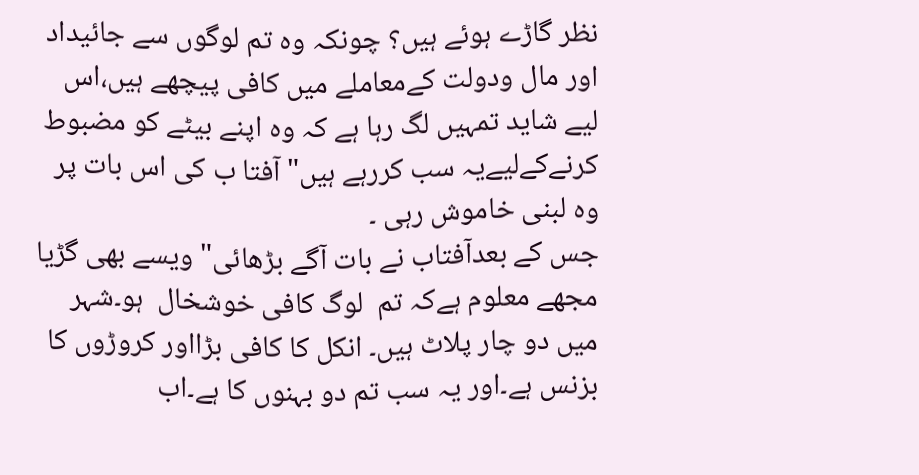نظر گاڑے ہوئے ہیں؟ چونکہ وہ تم لوگوں سے جائیداد اور مال ودولت کےمعاملے میں کافی پیچھے ہیں،اس لیے شاید تمہیں لگ رہا ہے کہ وہ اپنے بیٹے کو مضبوط کرنےکےلیےیہ سب کررہے ہیں" آفتا ب کی اس بات پر وہ لبنی خاموش رہی ۔
جس کے بعدآفتاب نے بات آگے بڑھائی" ویسے بھی گڑیا مجھے معلوم ہےکہ تم  لوگ کافی خوشخال  ہو۔شہر میں دو چار پلاٹ ہیں۔ انکل کا کافی بڑااور کروڑوں کا بزنس ہے۔اور یہ سب تم دو بہنوں کا ہے۔اب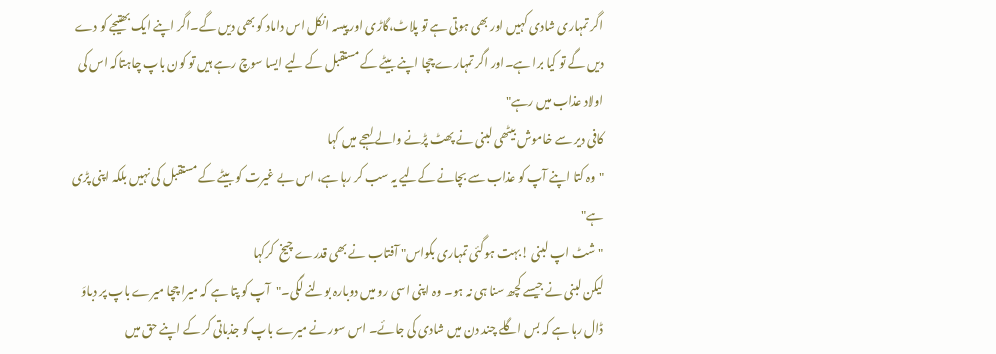اگر تمہاری شادی کہیں اور بھی ہوتی ہے تو پلاٹ،گاڑی اور پیسہ انکل اس داماد کو بھی دیں گے۔اگر اپنے ایک بھتیجے کو دے دیں گے تو کیا برا ہے۔اور اگر تمہارے چچا اپنے بیٹے کے مستقبل کے لیے ایسا سوچ رہے ہیں تو کون باپ چاہتاکہ اس کی اولاد عذاب میں رہے"
کافی دیر سے خاموش بیٹھی لبنی نے پھٹ پڑنے والے لہجے میں کہا
"وہ کتا اپنے آپ کو عذاب سے بچانے کےلیے یہ سب کر رہا ہے، اس بے غیرت کو بیٹے کے مستقبل کی نہیں بلکہ اپنی پڑی ہے"
"شٹ اپ لبنی !بہت ہوگئی تمہاری بکواس" آفتاب نے بھی قدرے چیخ  کرکہا
لیکن لبنی نے جیسے کچھ سنا ہی نہ ہو۔ وہ اپنی اسی رو میں دوبارہ بولنے لگی۔"آپ کو پتا ہے کہ میرا چچا میرے باپ پر دباوَ ڈال رہا ہے کہ بس اگلے چند دن میں شادی کی جائے۔ اس سور نے میرے باپ کو جذباتی کر کے اپنے حق میں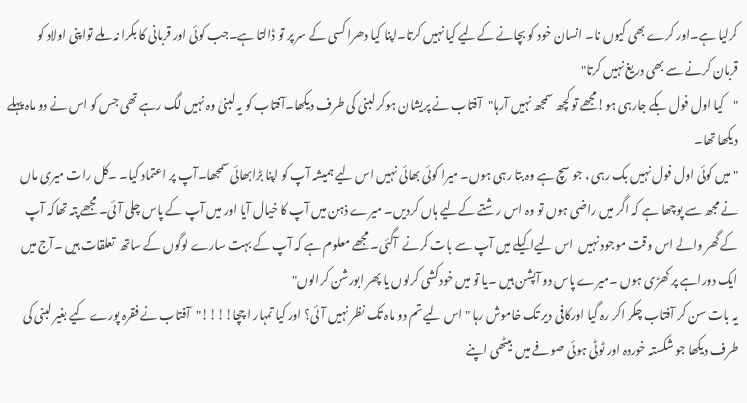کرلیا ہے۔اور کرے بھی کیوں نا۔ انسان خود کو بچانے کےلیے کیا نہیں کرتا۔اپنا کیا دھرا کسی کے سر پر تو ڈالتا ہے۔جب کوئی اور قربانی کا بکرا نہ ملے تواپنی اولاد کو  قربان کرنے سے بھی دریغ نہیں کرتا"
"کیا اول فول بکے جارہی ہو!مجھے تو کچھ سمجھ نہیں آرہا"آفتاب نے پریشان ہوکر لبنی کی طرف دیکھا۔آفتاب کو یہ لبنیٰ وہ نہیں لگ رہے تھی جس کو اس نے دو ماہ پہلے دیکھا تھا۔
" میں کوئی اول فول نہیں بک رہی ، جو سچ ہے وہ بتا رہی ہوں۔ میرا کوئی بھائی نہیں اس لیے ہمیشہ آپ کو اپنا بڑابھائی سمجھا۔آپ پر اعتماد کیا۔ ۔کل رات میری ماں نے مجھ سے پوچھا ہے کہ اگر میں راضی ہوں تو وہ اس رشتے کےلیے ہاں کردیں۔ میرے ذہن میں آپ کا خیال آیا اور میں آپ کے پاس چلی آئی۔ مجھے پتہ تھاکہ آپ کے گھر والے اس وقت موجود نہیں  اس لیےاکیلے میں آپ سے بات کرنے  آگئی۔ مجھے معلوم ہے کہ آپ کے بہت سارے لوگوں کے ساتھ  تعلقات ہیں ۔آج میں ایک دوراہے پر کھڑی ہوں ۔میرے پاس دو آپشن ہیں ۔یا تو میں خودکشی کرلوں یا پھر ابورشن کرالوں"
یہ بات سن کر آفتاب چکر اکر رہ گیا اورکافی دیر تک خاموش رہا " اس لیے تم دو ماہ تک نظر نہیں آئی؟ اور کیا تمہار ا چچا!!!!"آفتاب نے فقرہ پورے کیے بغیر لبنی کی طرف دیکھا جو شکستہ خوردہ اور ٹوٹی ہوئی صوفے میں  بیٹھی اپنے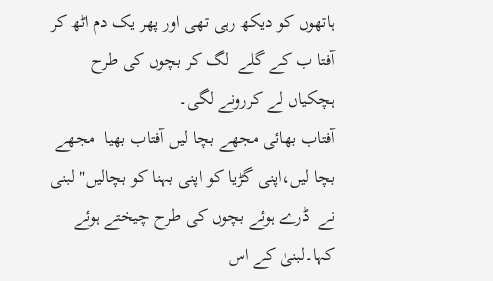ہاتھوں کو دیکھ رہی تھی اور پھر یک دم اٹھ کر آفتا ب کے گلے  لگ کر بچوں کی طرح ہچکیاں لے کررونے لگی۔
آفتاب بھائی مجھے بچا لیں آفتاب بھیا  مجھے بچا لیں،اپنی گڑیا کو اپنی بہنا کو بچالیں" لبنی نے  ڈرے ہوئے بچوں کی طرح چیختے ہوئے کہا۔لبنیٰ کے اس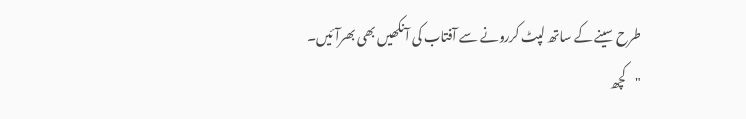طرح سینے کے ساتھ لپٹ کررونے سے آفتاب کی آنکھیں بھی بھرآئیں۔
"کچھ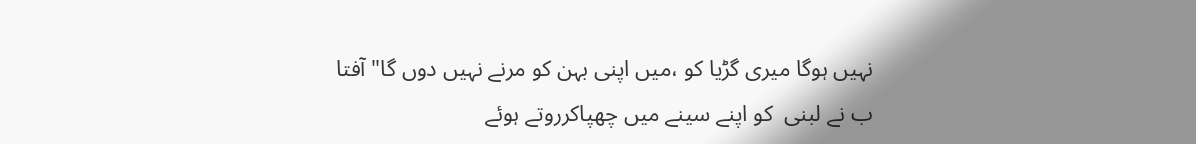نہیں ہوگا میری گڑیا کو ،میں اپنی بہن کو مرنے نہیں دوں گا" آفتا ب نے لبنی  کو اپنے سینے میں چھپاکرروتے ہوئے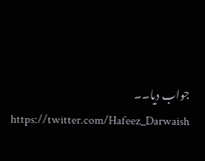جواب دیا۔۔
https://twitter.com/Hafeez_Darwaish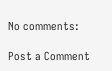No comments:

Post a Comment